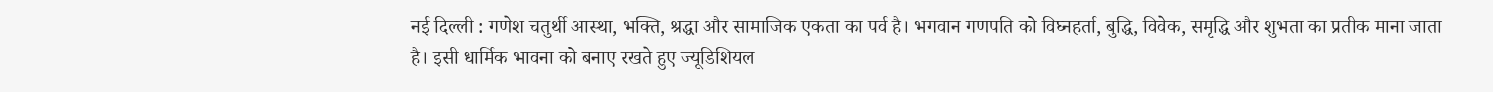नई दिल्ली : गणेश चतुर्थी आस्था, भक्ति, श्रद्धा और सामाजिक एकता का पर्व है। भगवान गणपति को विघ्नहर्ता, बुद्धि, विवेक, समृद्धि और शुभता का प्रतीक माना जाता है। इसी धार्मिक भावना को बनाए रखते हुए ज्यूडिशियल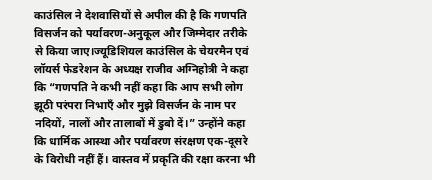काउंसिल ने देशवासियों से अपील की है कि गणपति विसर्जन को पर्यावरण-अनुकूल और जिम्मेदार तरीके से किया जाए।ज्यूडिशियल काउंसिल के चेयरमैन एवं लॉयर्स फेडरेशन के अध्यक्ष राजीव अग्निहोत्री ने कहा कि “गणपति ने कभी नहीं कहा कि आप सभी लोग झूठी परंपरा निभाएँ और मुझे विसर्जन के नाम पर नदियों, नालों और तालाबों में डुबो दें।” उन्होंने कहा कि धार्मिक आस्था और पर्यावरण संरक्षण एक-दूसरे के विरोधी नहीं हैं। वास्तव में प्रकृति की रक्षा करना भी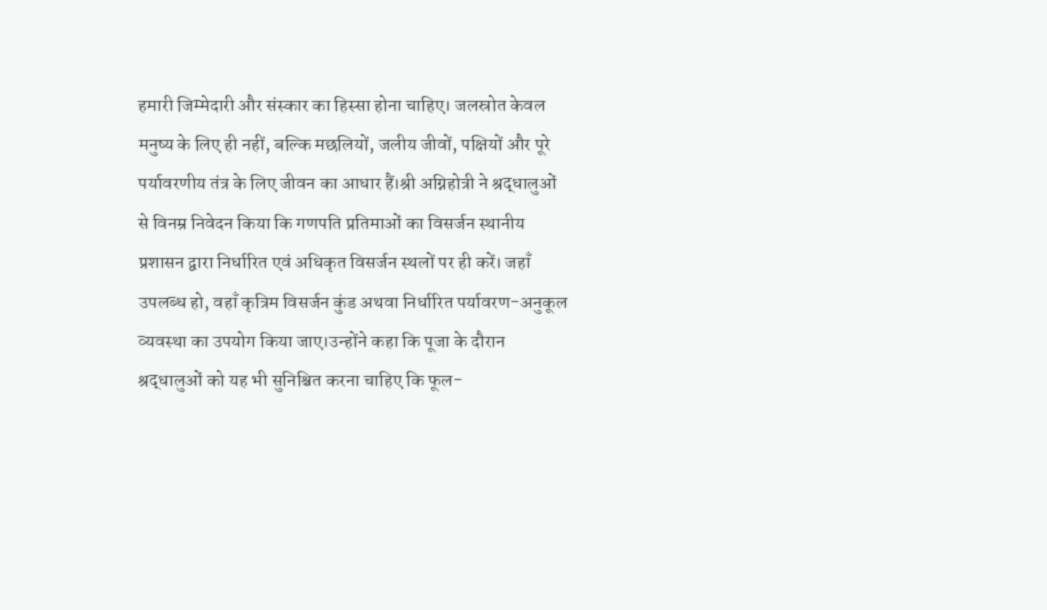हमारी जिम्मेदारी और संस्कार का हिस्सा होना चाहिए। जलस्रोत केवल मनुष्य के लिए ही नहीं, बल्कि मछलियों, जलीय जीवों, पक्षियों और पूरे पर्यावरणीय तंत्र के लिए जीवन का आधार हैं।श्री अग्निहोत्री ने श्रद्धालुओं से विनम्र निवेदन किया कि गणपति प्रतिमाओं का विसर्जन स्थानीय प्रशासन द्वारा निर्धारित एवं अधिकृत विसर्जन स्थलों पर ही करें। जहाँ उपलब्ध हो, वहाँ कृत्रिम विसर्जन कुंड अथवा निर्धारित पर्यावरण-अनुकूल व्यवस्था का उपयोग किया जाए।उन्होंने कहा कि पूजा के दौरान श्रद्धालुओं को यह भी सुनिश्चित करना चाहिए कि फूल-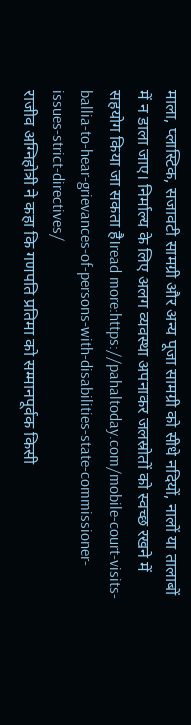माला, प्लास्टिक, सजावटी सामग्री और अन्य पूजा सामग्री को सीधे नदियों, नालों या तालाबों में न डाला जाए। निर्माल्य के लिए अलग व्यवस्था अपनाकर जलस्रोतों को स्वच्छ रखने में सहयोग किया जा सकता है।read more:https://pahaltoday.com/mobile-court-visits-ballia-to-hear-grievances-of-persons-with-disabilities-state-commissioner-issues-strict-directives/
राजीव अग्निहोत्री ने कहा कि गणपति प्रतिमा को सम्मानपूर्वक किसी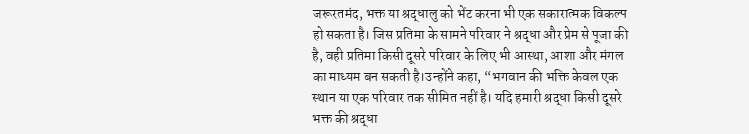जरूरतमंद, भक्त या श्रद्धालु को भेंट करना भी एक सकारात्मक विकल्प हो सकता है। जिस प्रतिमा के सामने परिवार ने श्रद्धा और प्रेम से पूजा की है, वही प्रतिमा किसी दूसरे परिवार के लिए भी आस्था, आशा और मंगल का माध्यम बन सकती है।उन्होंने कहा, “भगवान की भक्ति केवल एक स्थान या एक परिवार तक सीमित नहीं है। यदि हमारी श्रद्धा किसी दूसरे भक्त की श्रद्धा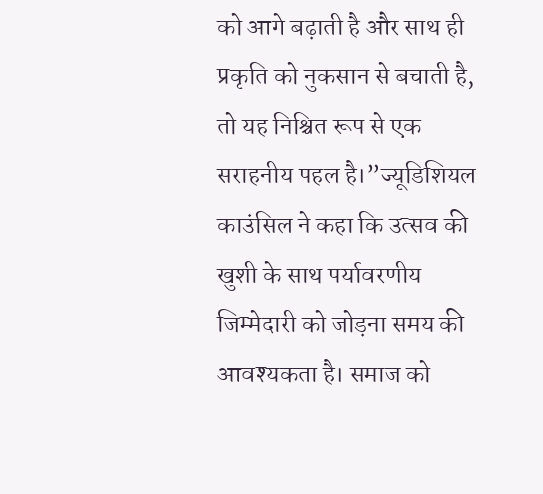को आगे बढ़ाती है और साथ ही प्रकृति को नुकसान से बचाती है, तो यह निश्चित रूप से एक सराहनीय पहल है।”ज्यूडिशियल काउंसिल ने कहा कि उत्सव की खुशी के साथ पर्यावरणीय जिम्मेदारी को जोड़ना समय की आवश्यकता है। समाज को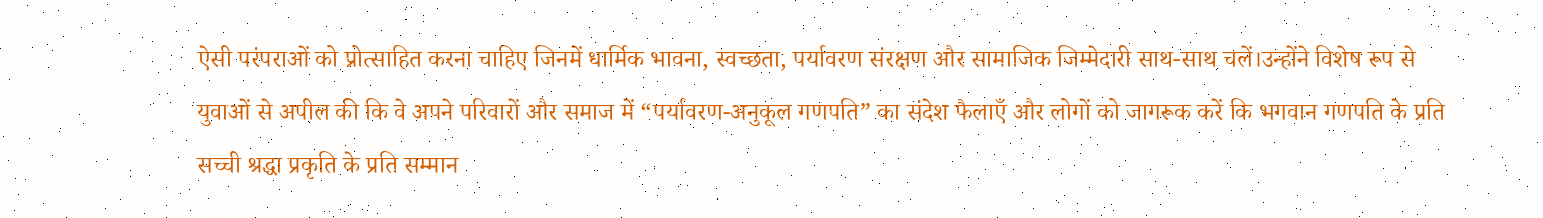ऐसी परंपराओं को प्रोत्साहित करना चाहिए जिनमें धार्मिक भावना, स्वच्छता, पर्यावरण संरक्षण और सामाजिक जिम्मेदारी साथ-साथ चलें।उन्होंने विशेष रूप से युवाओं से अपील की कि वे अपने परिवारों और समाज में “पर्यावरण-अनुकूल गणपति” का संदेश फैलाएँ और लोगों को जागरूक करें कि भगवान गणपति के प्रति सच्ची श्रद्धा प्रकृति के प्रति सम्मान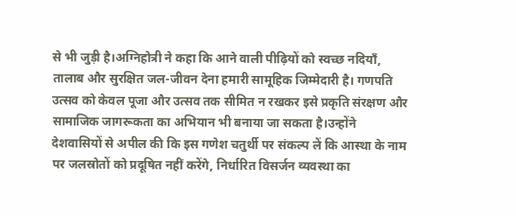से भी जुड़ी है।अग्निहोत्री ने कहा कि आने वाली पीढ़ियों को स्वच्छ नदियाँ, तालाब और सुरक्षित जल-जीवन देना हमारी सामूहिक जिम्मेदारी है। गणपति उत्सव को केवल पूजा और उत्सव तक सीमित न रखकर इसे प्रकृति संरक्षण और सामाजिक जागरूकता का अभियान भी बनाया जा सकता है।उन्होंने देशवासियों से अपील की कि इस गणेश चतुर्थी पर संकल्प लें कि आस्था के नाम पर जलस्रोतों को प्रदूषित नहीं करेंगे, निर्धारित विसर्जन व्यवस्था का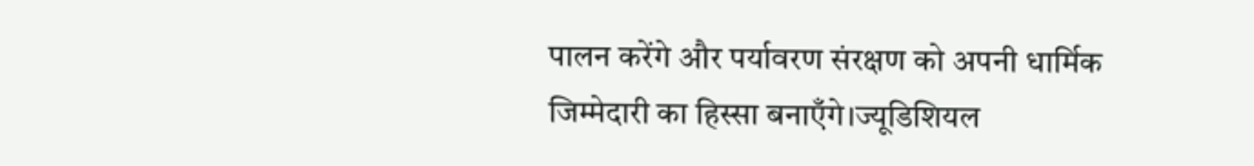पालन करेंगे और पर्यावरण संरक्षण को अपनी धार्मिक जिम्मेदारी का हिस्सा बनाएँगे।ज्यूडिशियल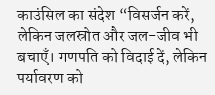काउंसिल का संदेश “विसर्जन करें, लेकिन जलस्रोत और जल-जीव भी बचाएँ। गणपति को विदाई दें, लेकिन पर्यावरण को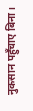नुकसान पहुँचाए बिना।